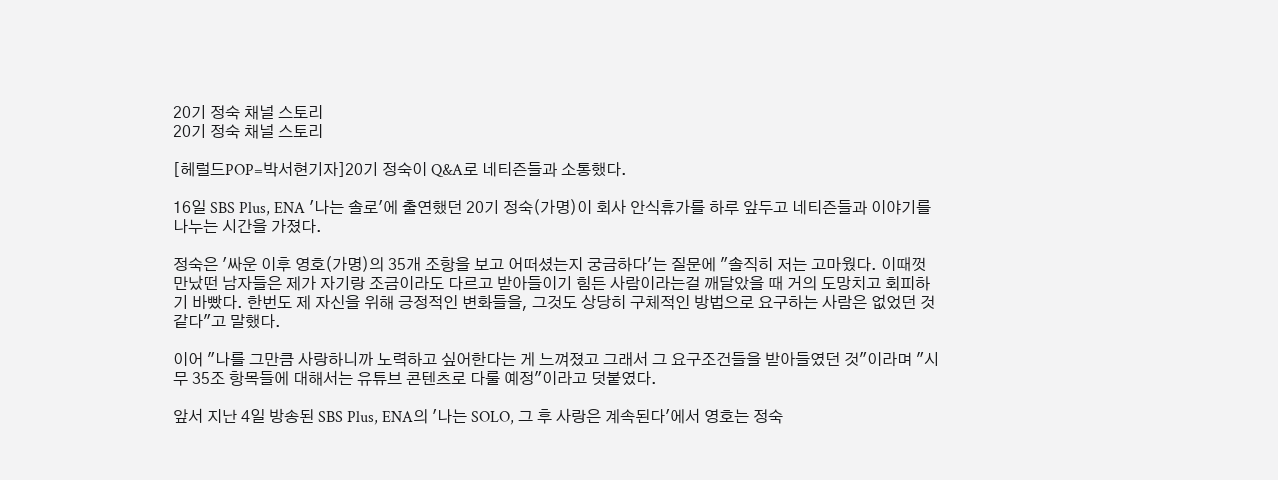20기 정숙 채널 스토리
20기 정숙 채널 스토리

[헤럴드POP=박서현기자]20기 정숙이 Q&A로 네티즌들과 소통했다.

16일 SBS Plus, ENA '나는 솔로'에 출연했던 20기 정숙(가명)이 회사 안식휴가를 하루 앞두고 네티즌들과 이야기를 나누는 시간을 가졌다.

정숙은 '싸운 이후 영호(가명)의 35개 조항을 보고 어떠셨는지 궁금하다'는 질문에 "솔직히 저는 고마웠다. 이때껏 만났떤 남자들은 제가 자기랑 조금이라도 다르고 받아들이기 힘든 사람이라는걸 깨달았을 때 거의 도망치고 회피하기 바빴다. 한번도 제 자신을 위해 긍정적인 변화들을, 그것도 상당히 구체적인 방법으로 요구하는 사람은 없었던 것 같다"고 말했다.

이어 "나를 그만큼 사랑하니까 노력하고 싶어한다는 게 느껴졌고 그래서 그 요구조건들을 받아들였던 것"이라며 "시무 35조 항목들에 대해서는 유튜브 콘텐츠로 다룰 예정"이라고 덧붙였다.

앞서 지난 4일 방송된 SBS Plus, ENA의 '나는 SOLO, 그 후 사랑은 계속된다'에서 영호는 정숙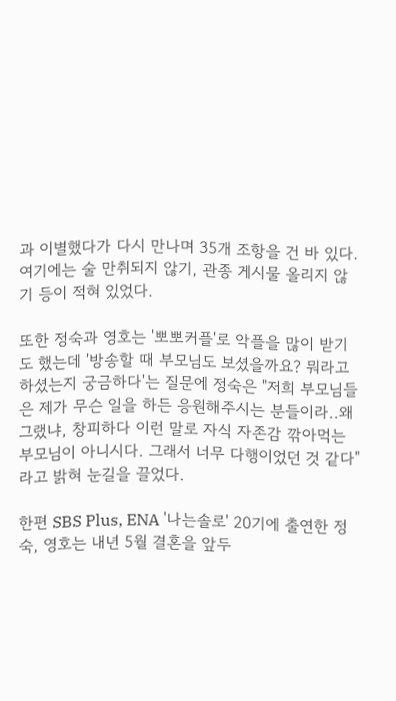과 이별했다가 다시 만나며 35개 조항을 건 바 있다. 여기에는 술 만취되지 않기, 관종 게시물 올리지 않기 등이 적혀 있었다.

또한 정숙과 영호는 '뽀뽀커플'로 악플을 많이 받기도 했는데 '방송할 때 부모님도 보셨을까요? 뭐라고 하셨는지 궁금하다'는 질문에 정숙은 "저희 부모님들은 제가 무슨 일을 하든 응원해주시는 분들이라..왜 그랬냐, 창피하다 이런 말로 자식 자존감 깎아먹는 부모님이 아니시다. 그래서 너무 다행이었던 것 같다"라고 밝혀 눈길을 끌었다.

한편 SBS Plus, ENA '나는솔로' 20기에 출연한 정숙, 영호는 내년 5월 결혼을 앞두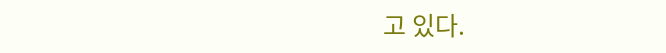고 있다.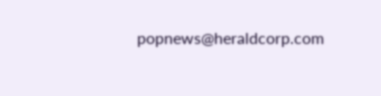popnews@heraldcorp.com